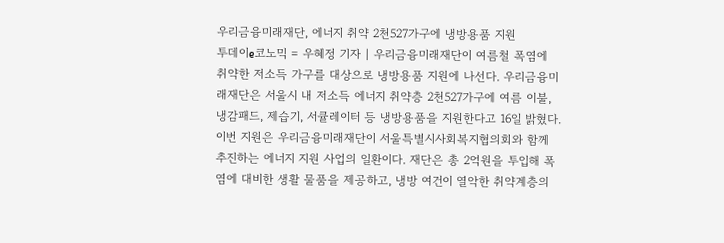우리금융미래재단, 에너지 취약 2천527가구에 냉방용품 지원
투데이e코노믹 = 우혜정 기자 | 우리금융미래재단이 여름철 폭염에 취약한 저소득 가구를 대상으로 냉방용품 지원에 나선다. 우리금융미래재단은 서울시 내 저소득 에너지 취약층 2천527가구에 여름 이불, 냉감패드, 제습기, 서큘레이터 등 냉방용품을 지원한다고 16일 밝혔다. 이번 지원은 우리금융미래재단이 서울특별시사회복지협의회와 함께 추진하는 에너지 지원 사업의 일환이다. 재단은 총 2억원을 투입해 폭염에 대비한 생활 물품을 제공하고, 냉방 여건이 열악한 취약계층의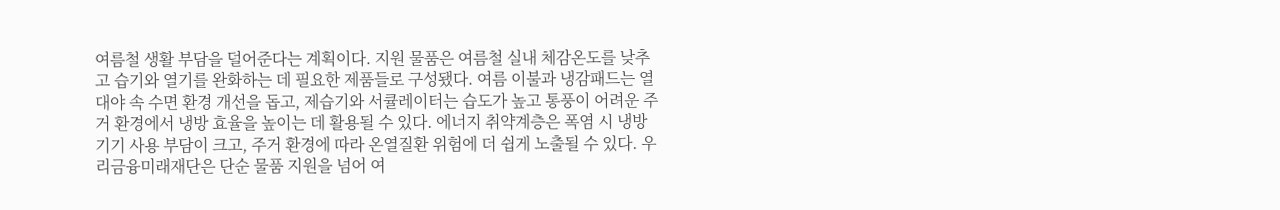여름철 생활 부담을 덜어준다는 계획이다. 지원 물품은 여름철 실내 체감온도를 낮추고 습기와 열기를 완화하는 데 필요한 제품들로 구성됐다. 여름 이불과 냉감패드는 열대야 속 수면 환경 개선을 돕고, 제습기와 서큘레이터는 습도가 높고 통풍이 어려운 주거 환경에서 냉방 효율을 높이는 데 활용될 수 있다. 에너지 취약계층은 폭염 시 냉방기기 사용 부담이 크고, 주거 환경에 따라 온열질환 위험에 더 쉽게 노출될 수 있다. 우리금융미래재단은 단순 물품 지원을 넘어 여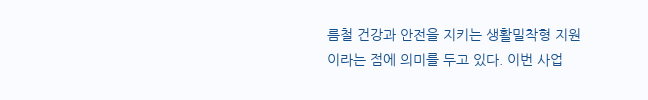름철 건강과 안전을 지키는 생활밀착형 지원이라는 점에 의미를 두고 있다. 이번 사업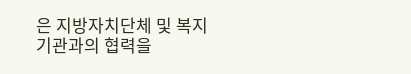은 지방자치단체 및 복지기관과의 협력을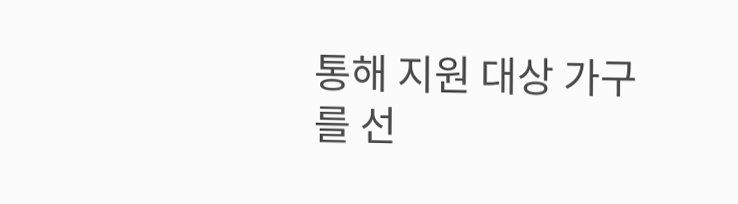통해 지원 대상 가구를 선